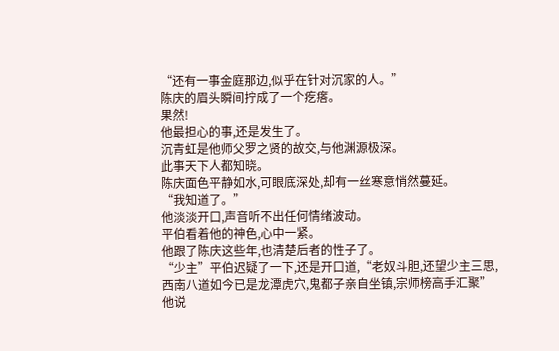“还有一事金庭那边,似乎在针对沉家的人。”
陈庆的眉头瞬间拧成了一个疙瘩。
果然!
他最担心的事,还是发生了。
沉青虹是他师父罗之贤的故交,与他渊源极深。
此事天下人都知晓。
陈庆面色平静如水,可眼底深处,却有一丝寒意悄然蔓延。
“我知道了。”
他淡淡开口,声音听不出任何情绪波动。
平伯看着他的神色,心中一紧。
他跟了陈庆这些年,也清楚后者的性子了。
“少主”平伯迟疑了一下,还是开口道,“老奴斗胆,还望少主三思,西南八道如今已是龙潭虎穴,鬼都子亲自坐镇,宗师榜高手汇聚”
他说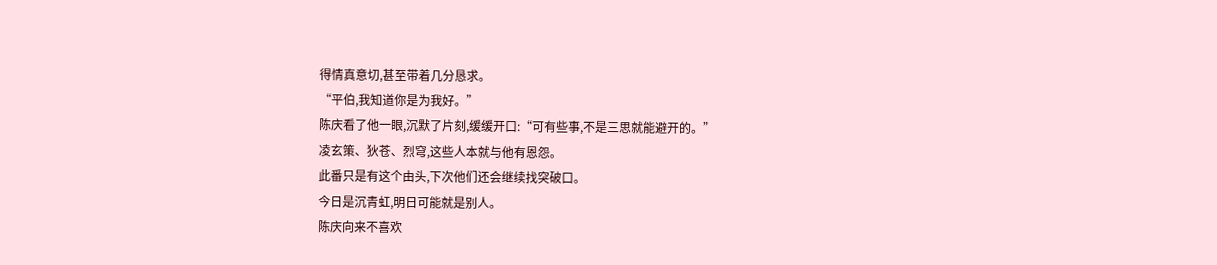得情真意切,甚至带着几分恳求。
“平伯,我知道你是为我好。”
陈庆看了他一眼,沉默了片刻,缓缓开口:“可有些事,不是三思就能避开的。”
凌玄策、狄苍、烈穹,这些人本就与他有恩怨。
此番只是有这个由头,下次他们还会继续找突破口。
今日是沉青虹,明日可能就是别人。
陈庆向来不喜欢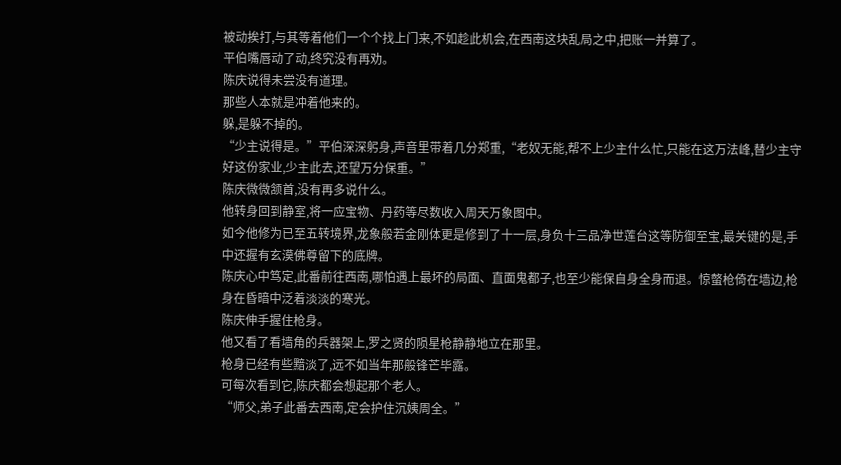被动挨打,与其等着他们一个个找上门来,不如趁此机会,在西南这块乱局之中,把账一并算了。
平伯嘴唇动了动,终究没有再劝。
陈庆说得未尝没有道理。
那些人本就是冲着他来的。
躲,是躲不掉的。
“少主说得是。”平伯深深躬身,声音里带着几分郑重,“老奴无能,帮不上少主什么忙,只能在这万法峰,替少主守好这份家业,少主此去,还望万分保重。”
陈庆微微颔首,没有再多说什么。
他转身回到静室,将一应宝物、丹药等尽数收入周天万象图中。
如今他修为已至五转境界,龙象般若金刚体更是修到了十一层,身负十三品净世莲台这等防御至宝,最关键的是,手中还握有玄漠佛尊留下的底牌。
陈庆心中笃定,此番前往西南,哪怕遇上最坏的局面、直面鬼都子,也至少能保自身全身而退。惊螫枪倚在墙边,枪身在昏暗中泛着淡淡的寒光。
陈庆伸手握住枪身。
他又看了看墙角的兵器架上,罗之贤的陨星枪静静地立在那里。
枪身已经有些黯淡了,远不如当年那般锋芒毕露。
可每次看到它,陈庆都会想起那个老人。
“师父,弟子此番去西南,定会护住沉姨周全。”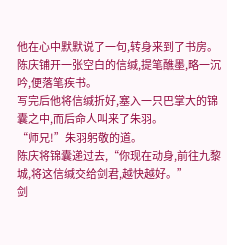他在心中默默说了一句,转身来到了书房。
陈庆铺开一张空白的信缄,提笔醮墨,略一沉吟,便落笔疾书。
写完后他将信缄折好,塞入一只巴掌大的锦囊之中,而后命人叫来了朱羽。
“师兄!”朱羽躬敬的道。
陈庆将锦囊递过去,“你现在动身,前往九黎城,将这信缄交给剑君,越快越好。”
剑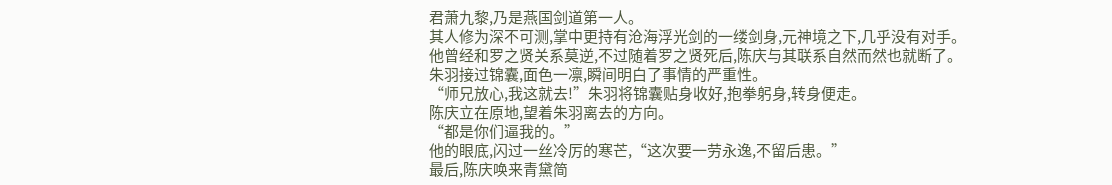君萧九黎,乃是燕国剑道第一人。
其人修为深不可测,掌中更持有沧海浮光剑的一缕剑身,元神境之下,几乎没有对手。
他曾经和罗之贤关系莫逆,不过随着罗之贤死后,陈庆与其联系自然而然也就断了。
朱羽接过锦囊,面色一凛,瞬间明白了事情的严重性。
“师兄放心,我这就去!”朱羽将锦囊贴身收好,抱拳躬身,转身便走。
陈庆立在原地,望着朱羽离去的方向。
“都是你们逼我的。”
他的眼底,闪过一丝冷厉的寒芒,“这次要一劳永逸,不留后患。”
最后,陈庆唤来青黛简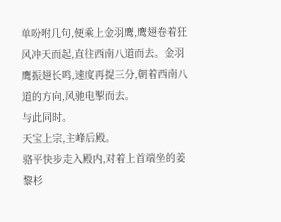单吩咐几句,便乘上金羽鹰,鹰翅卷着狂风冲天而起,直往西南八道而去。金羽鹰振翅长鸣,速度再提三分,朝着西南八道的方向,风驰电掣而去。
与此同时。
天宝上宗,主峰后殿。
骆平快步走入殿内,对着上首端坐的姜黎杉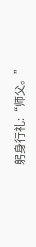躬身行礼:“师父。”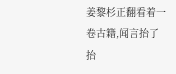姜黎杉正翻看着一卷古籍,闻言抬了抬